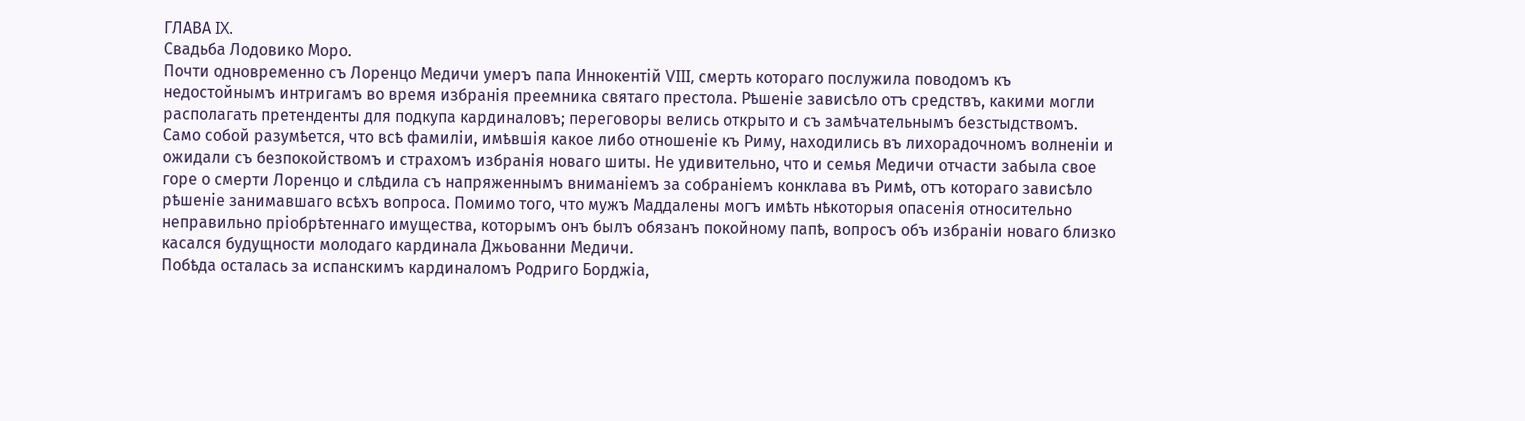ГЛАВА IX.
Свадьба Лодовико Моро.
Почти одновременно съ Лоренцо Медичи умеръ папа Иннокентій VIII, смерть котораго послужила поводомъ къ недостойнымъ интригамъ во время избранія преемника святаго престола. Рѣшеніе зависѣло отъ средствъ, какими могли располагать претенденты для подкупа кардиналовъ; переговоры велись открыто и съ замѣчательнымъ безстыдствомъ. Само собой разумѣется, что всѣ фамиліи, имѣвшія какое либо отношеніе къ Риму, находились въ лихорадочномъ волненіи и ожидали съ безпокойствомъ и страхомъ избранія новаго шиты. Не удивительно, что и семья Медичи отчасти забыла свое горе о смерти Лоренцо и слѣдила съ напряженнымъ вниманіемъ за собраніемъ конклава въ Римѣ, отъ котораго зависѣло рѣшеніе занимавшаго всѣхъ вопроса. Помимо того, что мужъ Маддалены могъ имѣть нѣкоторыя опасенія относительно неправильно пріобрѣтеннаго имущества, которымъ онъ былъ обязанъ покойному папѣ, вопросъ объ избраніи новаго близко касался будущности молодаго кардинала Джьованни Медичи.
Побѣда осталась за испанскимъ кардиналомъ Родриго Борджіа,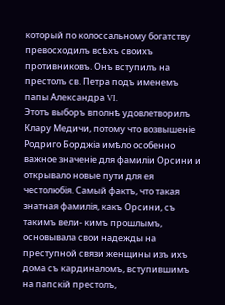который по колоссальному богатству превосходилъ всѣхъ своихъ противниковъ. Онъ вступилъ на престолъ св. Петра подъ именемъ папы Александра VI.
Этотъ выборъ вполнѣ удовлетворилъ Клару Медичи, потому что возвышеніе Родриго Борджіа имѣло особенно важное значеніе для фамиліи Орсини и открывало новые пути для ея честолюбія. Самый фактъ, что такая знатная фамилія, какъ Орсини, съ такимъ вели- кимъ прошлымъ, основывала свои надежды на преступной связи женщины изъ ихъ дома съ кардиналомъ, вступившимъ на папскій престолъ,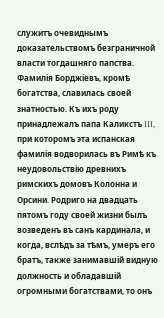служитъ очевиднымъ доказательствомъ безграничной власти тогдашняго папства.
Фамилія Борджіевъ, кромѣ богатства, славилась своей знатностью. Къ ихъ роду принадлежалъ папа Каликстъ III, при которомъ эта испанская фамилія водворилась въ Римѣ къ неудовольствію древнихъ римскихъ домовъ Колонна и Орсини. Родриго на двадцать пятомъ году своей жизни былъ возведенъ въ санъ кардинала, и когда, вслѣдъ за тѣмъ, умеръ его братъ, также занимавшій видную должность и обладавшій огромными богатствами, то онъ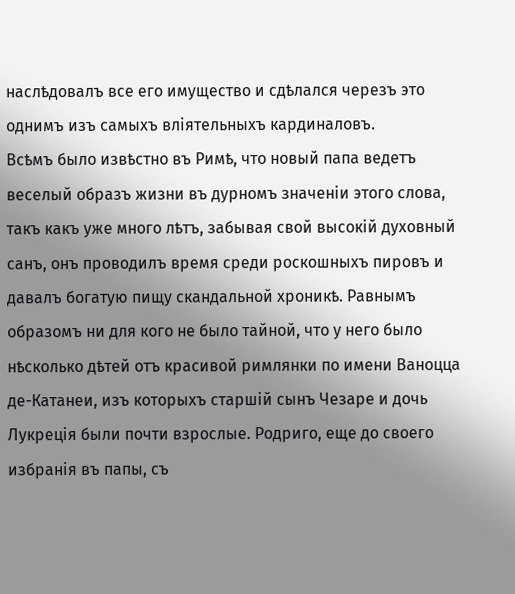наслѣдовалъ все его имущество и сдѣлался черезъ это однимъ изъ самыхъ вліятельныхъ кардиналовъ.
Всѣмъ было извѣстно въ Римѣ, что новый папа ведетъ веселый образъ жизни въ дурномъ значеніи этого слова, такъ какъ уже много лѣтъ, забывая свой высокій духовный санъ, онъ проводилъ время среди роскошныхъ пировъ и давалъ богатую пищу скандальной хроникѣ. Равнымъ образомъ ни для кого не было тайной, что у него было нѣсколько дѣтей отъ красивой римлянки по имени Ваноцца де-Катанеи, изъ которыхъ старшій сынъ Чезаре и дочь Лукреція были почти взрослые. Родриго, еще до своего избранія въ папы, съ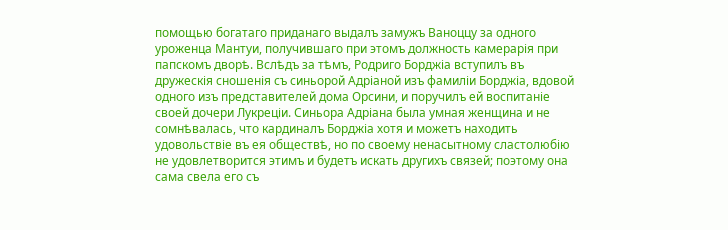помощью богатаго приданаго выдалъ замужъ Ваноццу за одного уроженца Мантуи, получившаго при этомъ должность камерарія при папскомъ дворѣ. Вслѣдъ за тѣмъ, Родриго Борджіа вступилъ въ дружескія сношенія съ синьорой Адріаной изъ фамиліи Борджіа, вдовой одного изъ представителей дома Орсини, и поручилъ ей воспитаніе своей дочери Лукреціи. Синьора Адріана была умная женщина и не сомнѣвалась, что кардиналъ Борджіа хотя и можетъ находить удовольствіе въ ея обществѣ, но по своему ненасытному сластолюбію не удовлетворится этимъ и будетъ искать другихъ связей; поэтому она сама свела его съ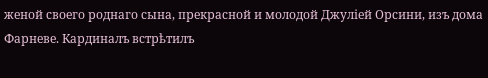женой своего роднаго сына, прекрасной и молодой Джуліей Орсини, изъ дома Фарневе. Кардиналъ встрѣтилъ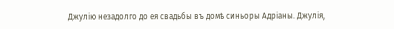Джулію незадолго до ея свадьбы въ домѣ синьоры Адріаны. Джулія,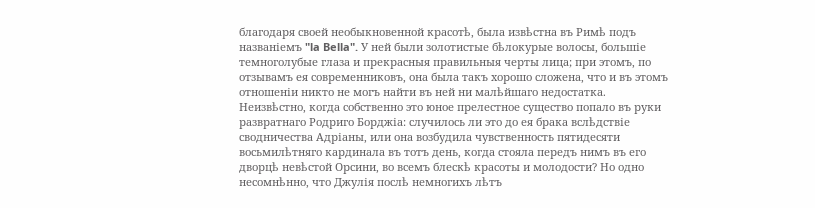благодаря своей необыкновенной красотѣ, была извѣстна въ Римѣ подъ названіемъ "la Bella". У ней были золотистые бѣлокурые волосы, большіе темноголубые глаза и прекрасныя правильныя черты лица; при этомъ, по отзывамъ ея современниковъ, она была такъ хорошо сложена, что и въ этомъ отношеніи никто не могъ найти въ ней ни малѣйшаго недостатка. Неизвѣстно, когда собственно это юное прелестное существо попало въ руки развратнаго Родриго Борджіа: случилось ли это до ея брака вслѣдствіе сводничества Адріаны, или она возбудила чувственность пятидесяти восьмилѣтняго кардинала въ тотъ день, когда стояла передъ нимъ въ его дворцѣ невѣстой Орсини, во всемъ блескѣ красоты и молодости? Но одно несомнѣнно, что Джулія послѣ немногихъ лѣтъ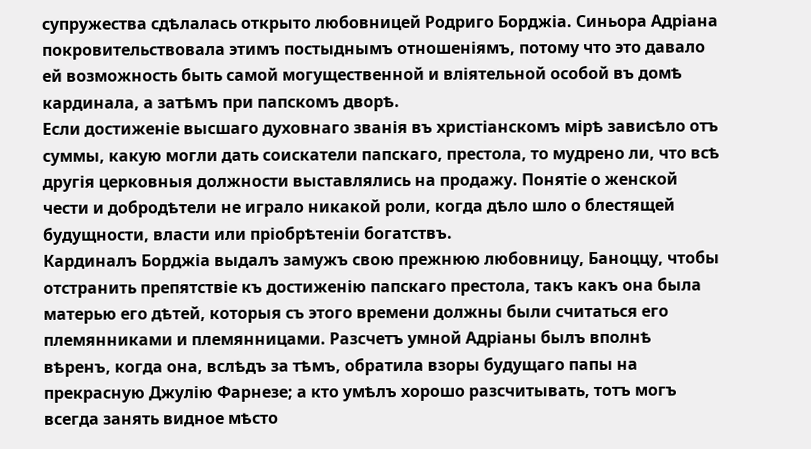супружества сдѣлалась открыто любовницей Родриго Борджіа. Синьора Адріана покровительствовала этимъ постыднымъ отношеніямъ, потому что это давало ей возможность быть самой могущественной и вліятельной особой въ домѣ кардинала, а затѣмъ при папскомъ дворѣ.
Если достиженіе высшаго духовнаго званія въ христіанскомъ мірѣ зависѣло отъ суммы, какую могли дать соискатели папскаго, престола, то мудрено ли, что всѣ другія церковныя должности выставлялись на продажу. Понятіе о женской чести и добродѣтели не играло никакой роли, когда дѣло шло о блестящей будущности, власти или пріобрѣтеніи богатствъ.
Кардиналъ Борджіа выдалъ замужъ свою прежнюю любовницу, Баноццу, чтобы отстранить препятствіе къ достиженію папскаго престола, такъ какъ она была матерью его дѣтей, которыя съ этого времени должны были считаться его племянниками и племянницами. Разсчетъ умной Адріаны былъ вполнѣ вѣренъ, когда она, вслѣдъ за тѣмъ, обратила взоры будущаго папы на прекрасную Джулію Фарнезе; а кто умѣлъ хорошо разсчитывать, тотъ могъ всегда занять видное мѣсто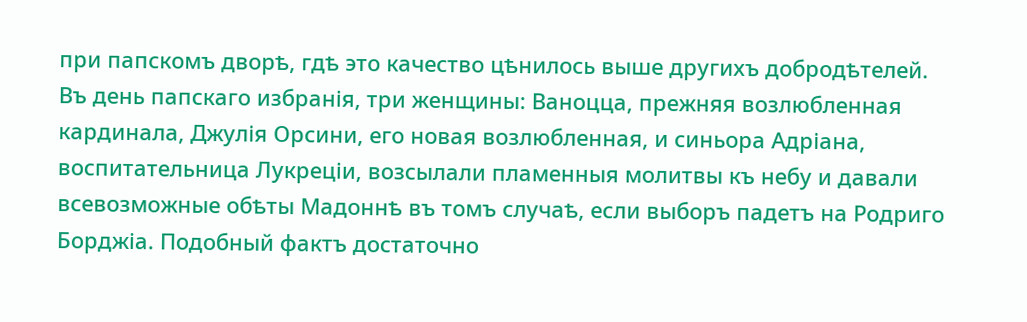при папскомъ дворѣ, гдѣ это качество цѣнилось выше другихъ добродѣтелей.
Въ день папскаго избранія, три женщины: Ваноцца, прежняя возлюбленная кардинала, Джулія Орсини, его новая возлюбленная, и синьора Адріана, воспитательница Лукреціи, возсылали пламенныя молитвы къ небу и давали всевозможные обѣты Мадоннѣ въ томъ случаѣ, если выборъ падетъ на Родриго Борджіа. Подобный фактъ достаточно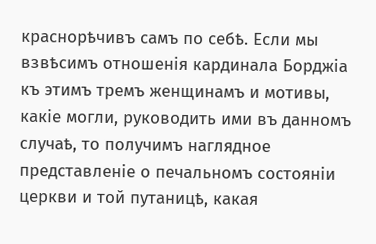краснорѣчивъ самъ по себѣ. Если мы взвѣсимъ отношенія кардинала Борджіа къ этимъ тремъ женщинамъ и мотивы, какіе могли, руководить ими въ данномъ случаѣ, то получимъ наглядное представленіе о печальномъ состояніи церкви и той путаницѣ, какая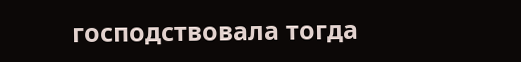господствовала тогда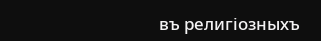въ религіозныхъ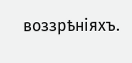воззрѣніяхъ.